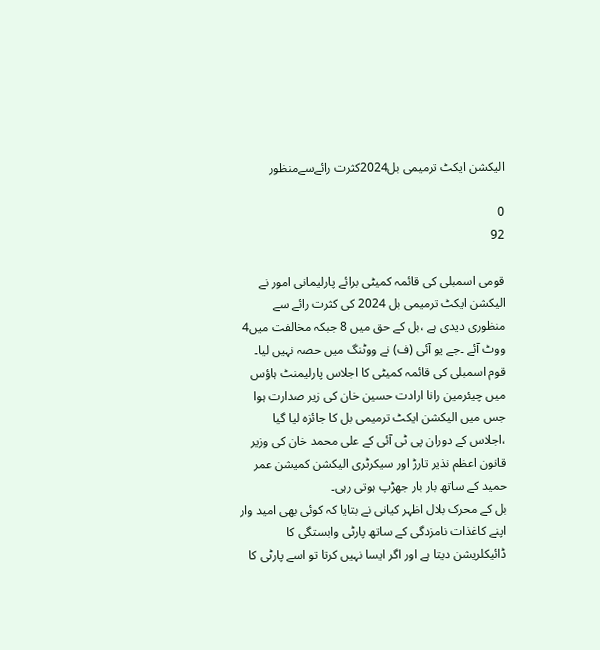الیکشن ایکٹ ترمیمی بل2024کثرت رائےسےمنظور

0
92

قومی اسمبلی کی قائمہ کمیٹی برائے پارلیمانی امور نے الیکشن ایکٹ ترمیمی بل 2024 کی کثرت رائے سے منظوری دیدی ہے ،بل کے حق میں 8 جبکہ مخالفت میں4 ووٹ آئے ۔جے یو آئی (ف) نے ووٹنگ میں حصہ نہیں لیا۔
قوم اسمبلی کی قائمہ کمیٹی کا اجلاس پارلیمنٹ ہاؤس میں چیئرمین رانا ارادت حسین خان کی زیر صدارت ہوا جس میں الیکشن ایکٹ ترمیمی بل کا جائزہ لیا گیا ،اجلاس کے دوران پی ٹی آئی کے علی محمد خان کی وزیر قانون اعظم نذیر تارڑ اور سیکرٹری الیکشن کمیشن عمر حمید کے ساتھ بار بار جھڑپ ہوتی رہی۔
بل کے محرک بلال اظہر کیانی نے بتایا کہ کوئی بھی امید وار اپنے کاغذات نامزدگی کے ساتھ پارٹی وابستگی کا ڈائیکلریشن دیتا ہے اور اگر ایسا نہیں کرتا تو اسے پارٹی کا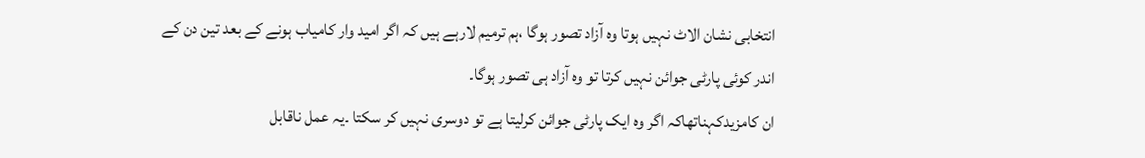انتخابی نشان الاٹ نہیں ہوتا وہ آزاد تصور ہوگا ،ہم ترمیم لارہے ہیں کہ اگر امید وار کامیاب ہونے کے بعد تین دن کے اندر کوئی پارٹی جوائن نہیں کرتا تو وہ آزاد ہی تصور ہوگا۔
ان کامزیدکہناتھاکہ اگر وہ ایک پارٹی جوائن کرلیتا ہے تو دوسری نہیں کر سکتا ۔یہ عمل ناقابل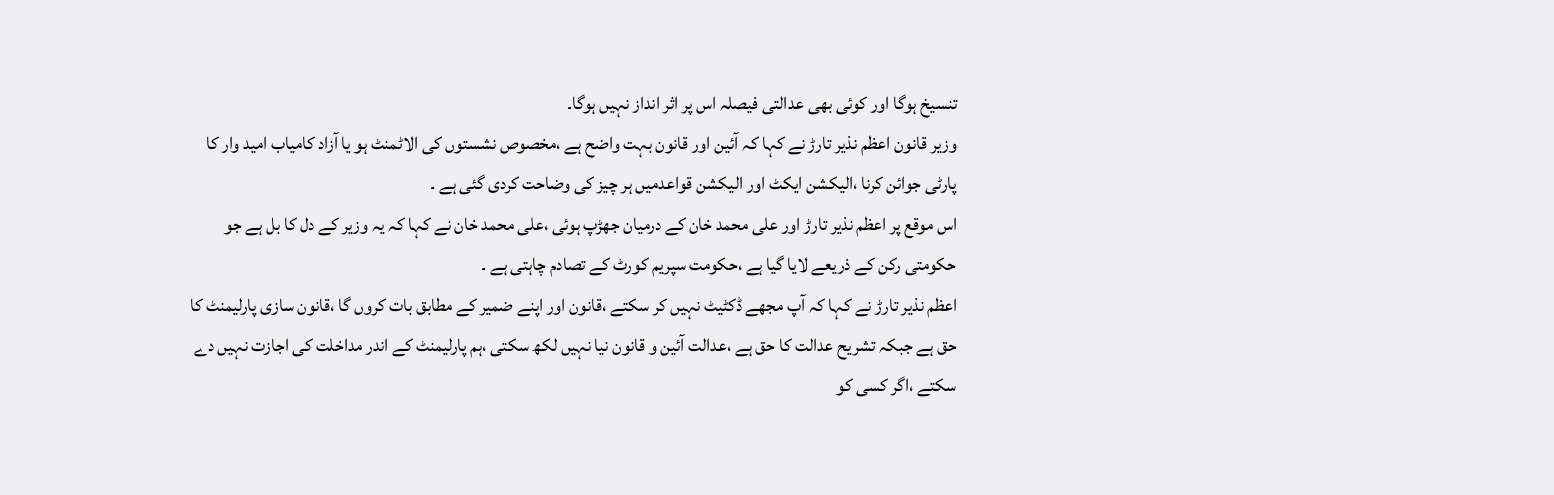تنسیخ ہوگا اور کوئی بھی عدالتی فیصلہ اس پر اثر انداز نہیں ہوگا۔
وزیر قانون اعظم نذیر تارڑ نے کہا کہ آئین اور قانون بہت واضح ہے ،مخصوص نشستوں کی الاٹمنٹ ہو یا آزاد کامیاب امید وار کا پارٹی جوائن کرنا ،الیکشن ایکٹ اور الیکشن قواعدمیں ہر چیز کی وضاحت کردی گئی ہے ۔
اس موقع پر اعظم نذیر تارڑ اور علی محمد خان کے درمیان جھڑپ ہوئی ،علی محمد خان نے کہا کہ یہ وزیر کے دل کا بل ہے جو حکومتی رکن کے ذریعے لایا گیا ہے ،حکومت سپریم کورٹ کے تصادم چاہتی ہے ۔
اعظم نذیر تارڑ نے کہا کہ آپ مجھے ڈکٹیٹ نہیں کر سکتے ،قانون اور اپنے ضمیر کے مطابق بات کروں گا ،قانون سازی پارلیمنٹ کا حق ہے جبکہ تشریح عدالت کا حق ہے ،عدالت آئین و قانون نیا نہیں لکھ سکتی ،ہم پارلیمنٹ کے اندر مداخلت کی اجازت نہیں دے سکتے ،اگر کسی کو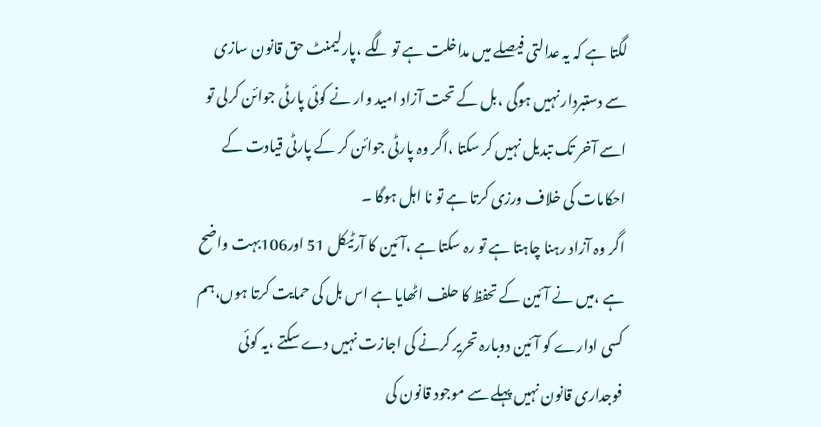لگتا ہے کہ یہ عدالتی فیصلے میں مداخلت ہے تو لگے ،پارلیمنٹ حق قانون سازی سے دستبردار نہیں ہوگی ،بل کے تحت آزاد امید وار نے کوئی پارٹی جوائن کرلی تو اسے آخر تک تبدیل نہیں کر سکتا ،اگر وہ پارٹی جوائن کر کے پارٹی قیادت کے احکامات کی خلاف ورزی کرتا ہے تو نا اہل ہوگا ۔
اگر وہ آزاد رہنا چاہتا ہے تو رہ سکتا ہے ،آئین کا آرٹیکل 51 اور106بہت واضح ہے ،میں نے آئین کے تحفظ کا حلف اٹھایا ہے اس بل کی حمایت کرتا ہوں،ہم کسی ادارے کو آئین دوبارہ تحریر کرنے کی اجازت نہیں دے سکتے ،یہ کوئی فوجداری قانون نہیں پہلے سے موجود قانون کی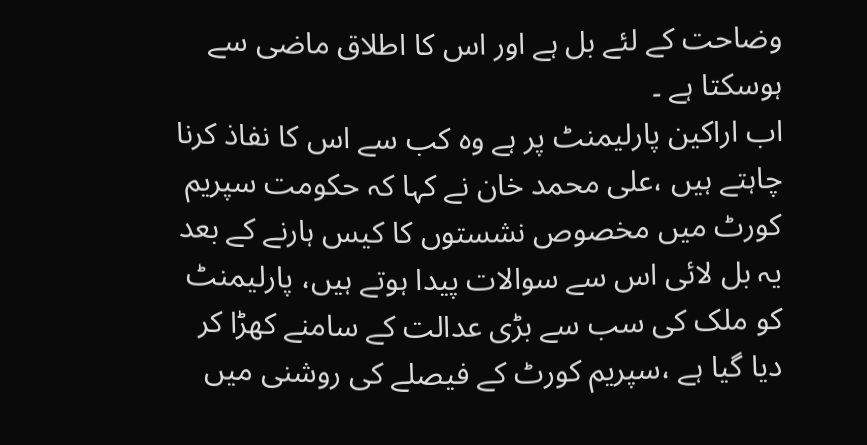وضاحت کے لئے بل ہے اور اس کا اطلاق ماضی سے ہوسکتا ہے ۔
اب اراکین پارلیمنٹ پر ہے وہ کب سے اس کا نفاذ کرنا چاہتے ہیں ،علی محمد خان نے کہا کہ حکومت سپریم کورٹ میں مخصوص نشستوں کا کیس ہارنے کے بعد یہ بل لائی اس سے سوالات پیدا ہوتے ہیں، پارلیمنٹ کو ملک کی سب سے بڑی عدالت کے سامنے کھڑا کر دیا گیا ہے ،سپریم کورٹ کے فیصلے کی روشنی میں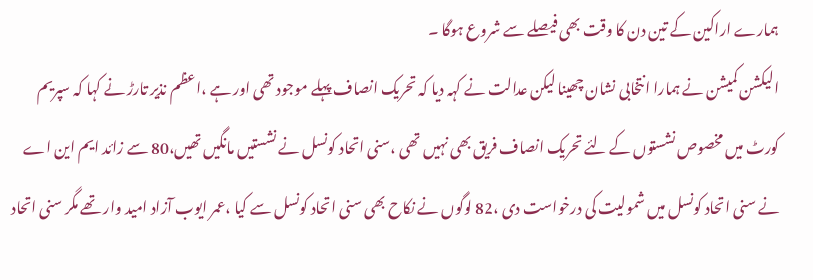ہمارے اراکین کے تین دن کا وقت بھی فیصلے سے شروع ہوگا ۔
الیکشن کمیشن نے ہمارا انتخابی نشان چھینا لیکن عدالت نے کہہ دیا کہ تحریک انصاف پہلے موجود تھی اور ہے ،اعظم نذیر تارڑ نے کہا کہ سپریم کورٹ میں مخصوص نشستوں کے لئے تحریک انصاف فریق بھی نہیں تھی ،سنی اتحاد کونسل نے نشستیں مانگیں تھیں،80 سے زائد ایم این اے نے سنی اتحاد کونسل میں شمولیت کی درخواست دی ،82 لوگوں نے نکاح بھی سنی اتحاد کونسل سے کیا ،عمر ایوب آزاد امید وار تھے مگر سنی اتحاد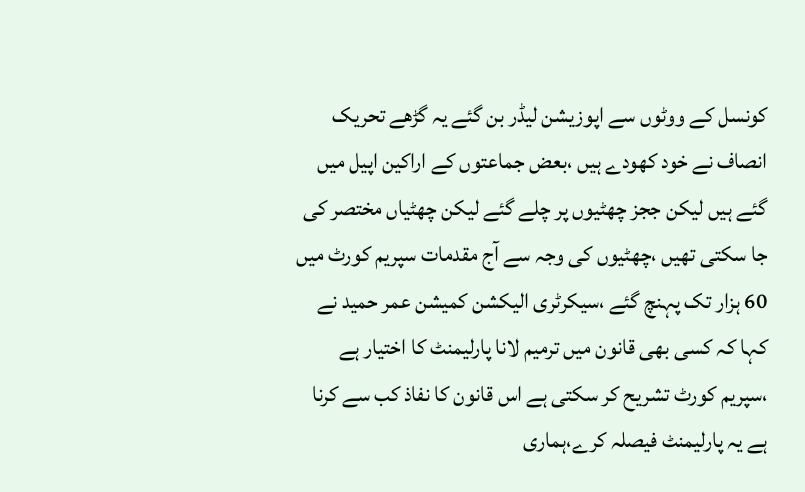کونسل کے ووٹوں سے اپوزیشن لیڈر بن گئے یہ گڑھے تحریک انصاف نے خود کھودے ہیں ،بعض جماعتوں کے اراکین اپیل میں گئے ہیں لیکن ججز چھٹیوں پر چلے گئے لیکن چھٹیاں مختصر کی جا سکتی تھیں ،چھٹیوں کی وجہ سے آج مقدمات سپریم کورٹ میں 60 ہزار تک پہنچ گئے ،سیکرٹری الیکشن کمیشن عمر حمید نے کہا کہ کسی بھی قانون میں ترمیم لانا پارلیمنٹ کا اختیار ہے ،سپریم کورٹ تشریح کر سکتی ہے اس قانون کا نفاذ کب سے کرنا ہے یہ پارلیمنٹ فیصلہ کرے،ہماری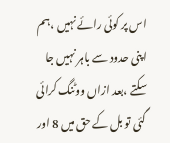اس پر کوئی رائے نہیں ،ہم اپنی حدود سے باہر نہیں جا سکتے ،بعد ازاں ووٹنگ کرائی گئی تو بل کے حق میں 8 اور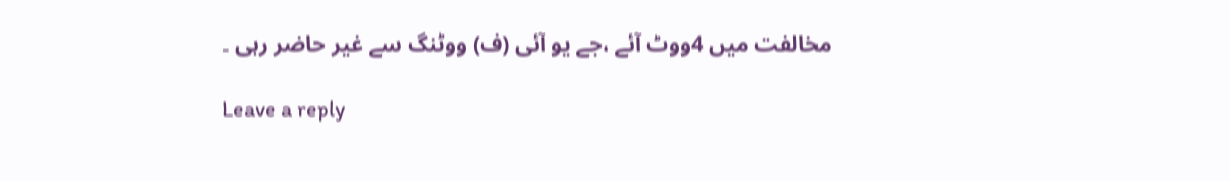مخالفت میں 4ووٹ آئے ،جے یو آئی (ف) ووٹنگ سے غیر حاضر رہی ۔

Leave a reply